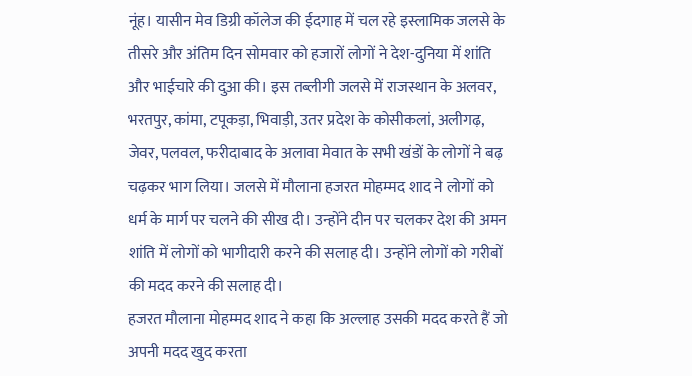नूंह। यासीन मेव डिग्री कॉलेज की ईदगाह में चल रहे इस्लामिक जलसे के तीसरे और अंतिम दिन सोमवार को हजारों लोगों ने देश-दुनिया में शांति और भाईचारे की दुआ की। इस तब्लीगी जलसे में राजस्थान के अलवर, भरतपुर, कांमा, टपूकड़ा, भिवाड़ी, उतर प्रदेश के कोसीकलां, अलीगढ़, जेवर, पलवल, फरीदाबाद के अलावा मेवात के सभी खंडों के लोगों ने बढ़ चढ़कर भाग लिया। जलसे में मौलाना हजरत मोहम्मद शाद ने लोगों को धर्म के मार्ग पर चलने की सीख दी। उन्होंने दीन पर चलकर देश की अमन शांति में लोगों को भागीदारी करने की सलाह दी। उन्होंने लोगों को गरीबों की मदद करने की सलाह दी।
हजरत मौलाना मोहम्मद शाद ने कहा कि अल्लाह उसकी मदद करते हैं जो अपनी मदद खुद करता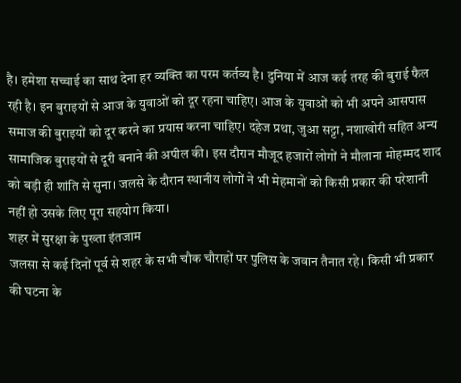है। हमेशा सच्चाई का साथ देना हर व्यक्ति का परम कर्तव्य है। दुनिया में आज कई तरह की बुराई फैल रही है। इन बुराइयों से आज के युवाओं को दूर रहना चाहिए। आज के युवाओं को भी अपने आसपास समाज की बुराइयों को दूर करने का प्रयास करना चाहिए। दहेज प्रथा, जुआ सट्टा, नशाखोरी सहित अन्य सामाजिक बुराइयों से दूरी बनाने की अपील की। इस दौरान मौजूद हजारों लोगों ने मौलाना मोहम्मद शाद को बड़ी ही शांति से सुना। जलसे के दौरान स्थानीय लोगों ने भी मेहमानों को किसी प्रकार की परेशानी नहीं हो उसके लिए पूरा सहयोग किया।
शहर में सुरक्षा के पुख्ता इंतजाम
जलसा से कई दिनों पूर्व से शहर के सभी चौक चौराहों पर पुलिस के जवान तैनात रहे। किसी भी प्रकार की घटना के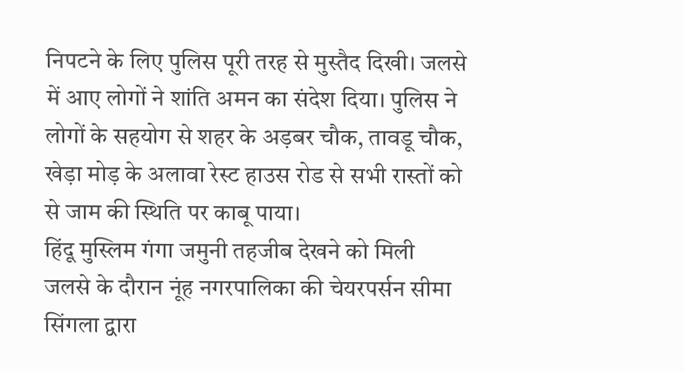निपटने के लिए पुलिस पूरी तरह से मुस्तैद दिखी। जलसे में आए लोगों ने शांति अमन का संदेश दिया। पुलिस ने लोगों के सहयोग से शहर के अड़बर चौक, तावडू चौक, खेड़ा मोड़ के अलावा रेस्ट हाउस रोड से सभी रास्तों को से जाम की स्थिति पर काबू पाया।
हिंदू मुस्लिम गंगा जमुनी तहजीब देखने को मिली
जलसे के दौरान नूंह नगरपालिका की चेयरपर्सन सीमा सिंगला द्वारा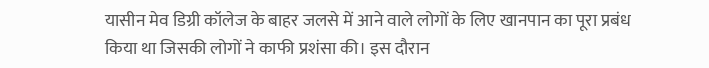यासीन मेव डिग्री कॉलेज के बाहर जलसे में आने वाले लोगों के लिए खानपान का पूरा प्रबंध किया था जिसकी लोगों ने काफी प्रशंसा की। इस दौरान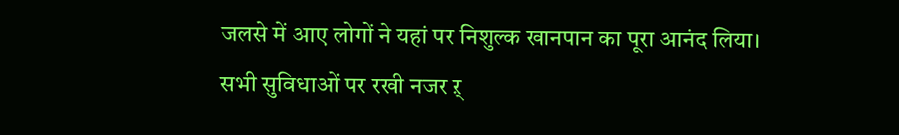जलसे में आए लोगों ने यहां पर निशुल्क खानपान का पूरा आनंद लिया।
सभी सुविधाओं पर रखी नजर ऱ्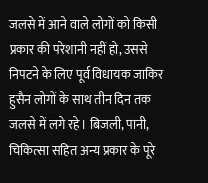जलसे में आने वाले लोगों को किसी प्रकार की परेशानी नहीं हो, उससे निपटने के लिए पूर्व विधायक जाकिर हुसैन लोगों के साथ तीन दिन तक जलसे में लगे रहे। बिजली, पानी, चिकित्सा सहित अन्य प्रकार के पूरे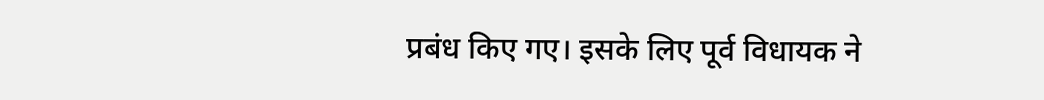प्रबंध किए गए। इसके लिए पूर्व विधायक ने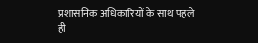प्रशासनिक अधिकारियों के साथ पहले ही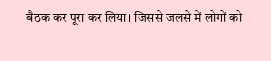बैठक कर पूरा कर लिया। जिससे जलसे में लोगों को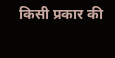किसी प्रकार की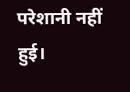परेशानी नहीं हुई।